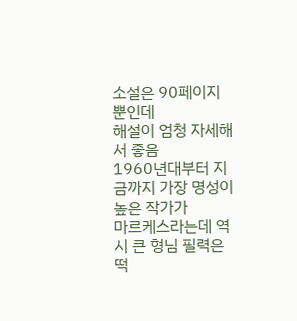소설은 90페이지 뿐인데
해설이 엄청 자세해서 좋음
1960년대부터 지금까지 가장 명성이 높은 작가가
마르케스라는데 역시 큰 형님 필력은 떡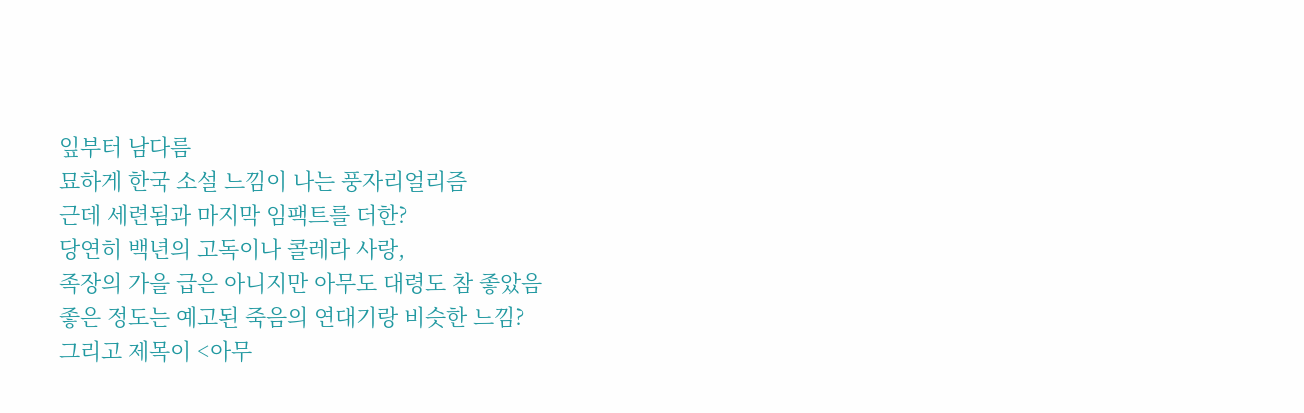잎부터 남다름
묘하게 한국 소설 느낌이 나는 풍자리얼리즘
근데 세련됨과 마지막 임팩트를 더한?
당연히 백년의 고독이나 콜레라 사랑,
족장의 가을 급은 아니지만 아무도 대령도 참 좋았음
좋은 정도는 예고된 죽음의 연대기랑 비슷한 느낌?
그리고 제목이 <아무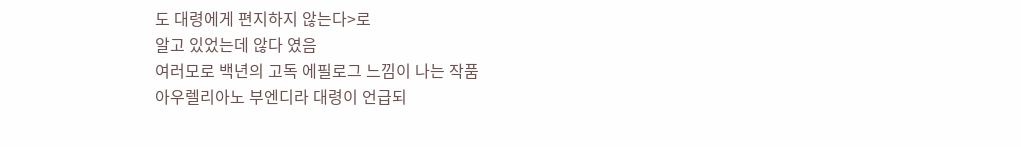도 대령에게 편지하지 않는다>로
알고 있었는데 않다 였음
여러모로 백년의 고독 에필로그 느낌이 나는 작품
아우렐리아노 부엔디라 대령이 언급되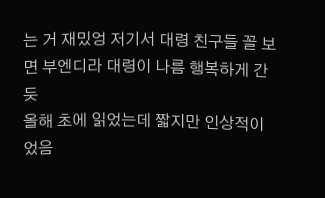는 거 재밌엉 저기서 대령 친구들 꼴 보면 부엔디라 대령이 나름 행복하게 간듯
올해 초에 읽었는데 짧지만 인상적이었음